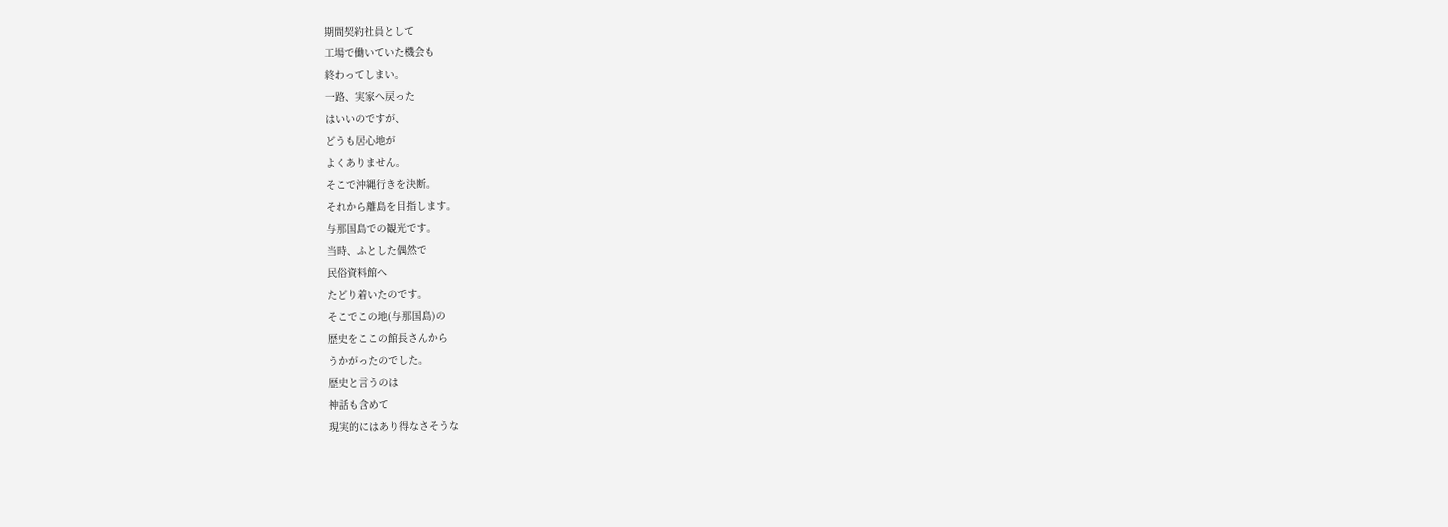期間契約社員として
工場で働いていた機会も
終わってしまい。
一路、実家へ戻った
はいいのですが、
どうも居心地が
よくありません。
そこで沖縄行きを決断。
それから離島を目指します。
与那国島での観光です。
当時、ふとした偶然で
民俗資料館へ
たどり着いたのです。
そこでこの地(与那国島)の
歴史をここの館長さんから
うかがったのでした。
歴史と言うのは
神話も含めて
現実的にはあり得なさそうな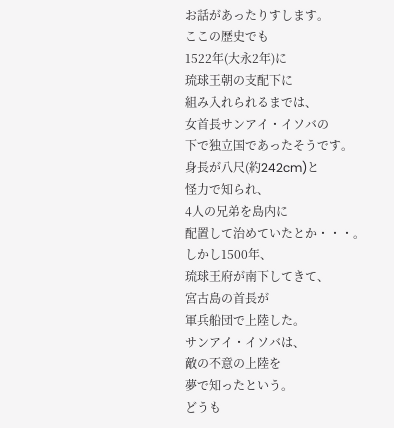お話があったりすします。
ここの歴史でも
1522年(大永2年)に
琉球王朝の支配下に
組み入れられるまでは、
女首長サンアイ・イソバの
下で独立国であったそうです。
身長が八尺(約242cm)と
怪力で知られ、
4人の兄弟を島内に
配置して治めていたとか・・・。
しかし1500年、
琉球王府が南下してきて、
宮古島の首長が
軍兵船団で上陸した。
サンアイ・イソバは、
敵の不意の上陸を
夢で知ったという。
どうも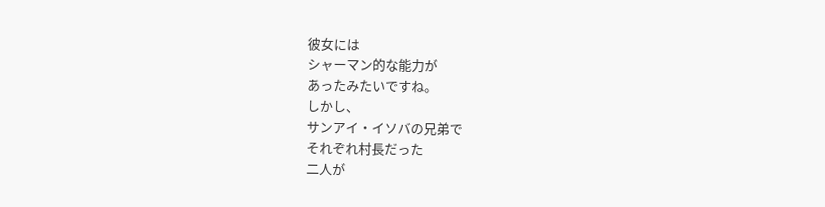彼女には
シャーマン的な能力が
あったみたいですね。
しかし、
サンアイ・イソバの兄弟で
それぞれ村長だった
二人が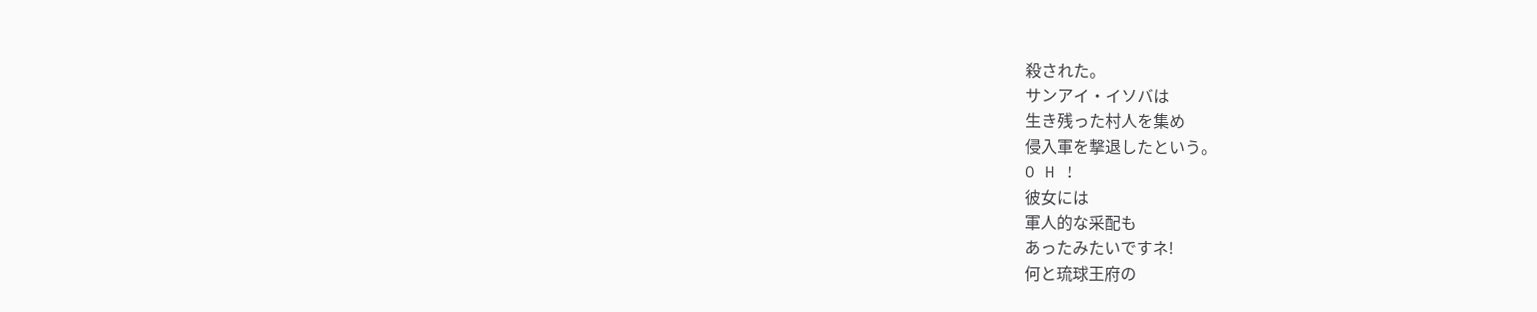殺された。
サンアイ・イソバは
生き残った村人を集め
侵入軍を撃退したという。
O H !
彼女には
軍人的な采配も
あったみたいですネ!
何と琉球王府の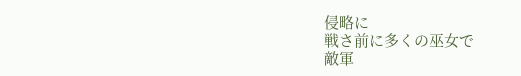侵略に
戦さ前に多くの巫女で
敵軍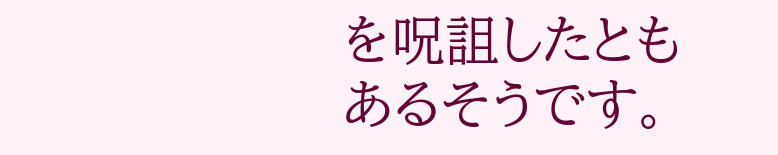を呪詛したとも
あるそうです。